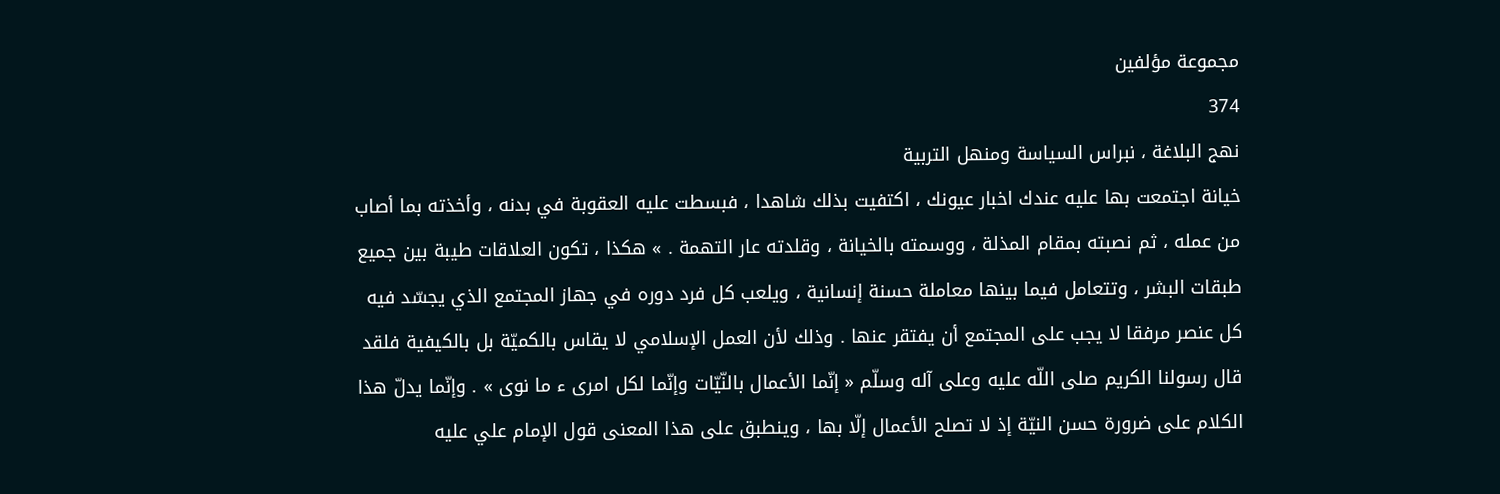مجموعة مؤلفين
374
نهج البلاغة ، نبراس السياسة ومنهل التربية
خيانة اجتمعت بها عليه عندك اخبار عيونك ، اكتفيت بذلك شاهدا ، فبسطت عليه العقوبة في بدنه ، وأخذته بما أصاب من عمله ، ثم نصبته بمقام المذلة ، ووسمته بالخيانة ، وقلدته عار التهمة . » هكذا ، تكون العلاقات طيبة بين جميع طبقات البشر ، وتتعامل فيما بينها معاملة حسنة إنسانية ، ويلعب كل فرد دوره في جهاز المجتمع الذي يجسّد فيه كل عنصر مرفقا لا يجب على المجتمع أن يفتقر عنها . وذلك لأن العمل الإسلامي لا يقاس بالكميّة بل بالكيفية فلقد قال رسولنا الكريم صلى اللّه عليه وعلى آله وسلّم « إنّما الأعمال بالنّيّات وإنّما لكل امرى ء ما نوى » . وإنّما يدلّ هذا الكلام على ضرورة حسن النيّة إذ لا تصلح الأعمال إلّا بها ، وينطبق على هذا المعنى قول الإمام علي عليه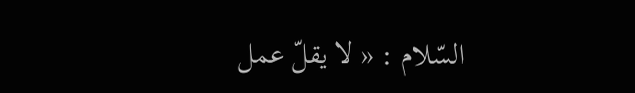السّلام : « لا يقلّ عمل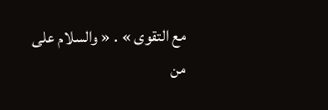مع التقوى » . « والسلام على من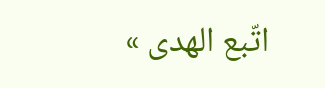اتّبع الهدى »